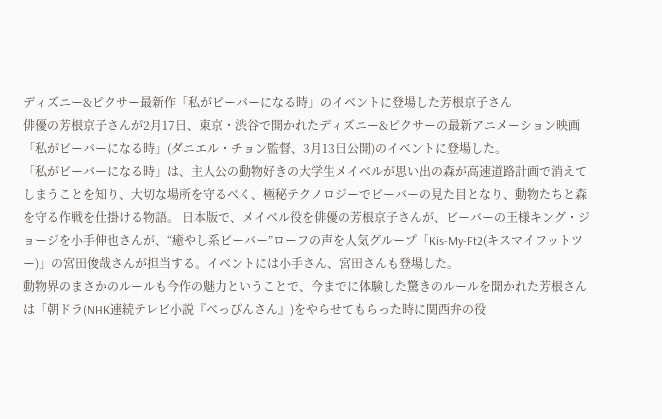ディズニー&ピクサー最新作「私がビーバーになる時」のイベントに登場した芳根京子さん
俳優の芳根京子さんが2月17日、東京・渋谷で開かれたディズニー&ピクサーの最新アニメーション映画「私がビーバーになる時」(ダニエル・チョン監督、3月13日公開)のイベントに登場した。
「私がビーバーになる時」は、主人公の動物好きの大学生メイベルが思い出の森が高速道路計画で消えてしまうことを知り、大切な場所を守るべく、極秘テクノロジーでビーバーの見た目となり、動物たちと森を守る作戦を仕掛ける物語。 日本版で、メイベル役を俳優の芳根京子さんが、ビーバーの王様キング・ジョージを小手伸也さんが、“癒やし系ビーバー”ローフの声を人気グループ「Kis-My-Ft2(キスマイフットツー)」の宮田俊哉さんが担当する。イベントには小手さん、宮田さんも登場した。
動物界のまさかのルールも今作の魅力ということで、今までに体験した驚きのルールを聞かれた芳根さんは「朝ドラ(NHK連続テレビ小説『べっぴんさん』)をやらせてもらった時に関西弁の役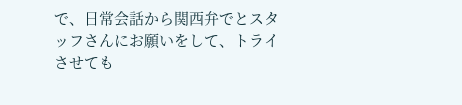で、日常会話から関西弁でとスタッフさんにお願いをして、トライさせても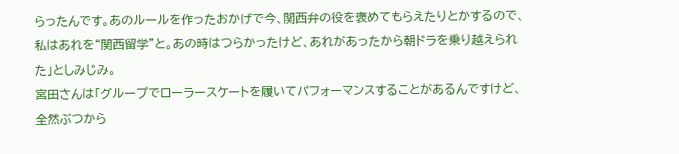らったんです。あのルールを作ったおかげで今、関西弁の役を褒めてもらえたりとかするので、私はあれを“関西留学”と。あの時はつらかったけど、あれがあったから朝ドラを乗り越えられた」としみじみ。
宮田さんは「グループでローラースケートを履いてパフォーマンスすることがあるんですけど、全然ぶつから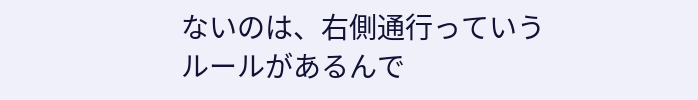ないのは、右側通行っていうルールがあるんで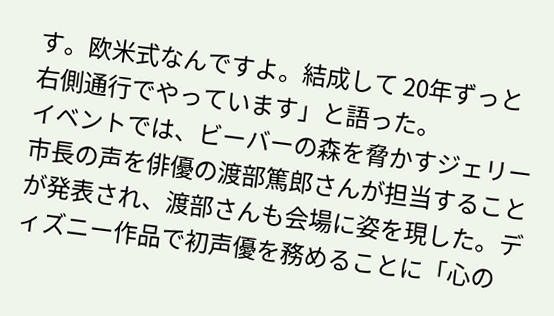す。欧米式なんですよ。結成して 20年ずっと右側通行でやっています」と語った。
イベントでは、ビーバーの森を脅かすジェリー市長の声を俳優の渡部篤郎さんが担当することが発表され、渡部さんも会場に姿を現した。ディズニー作品で初声優を務めることに「心の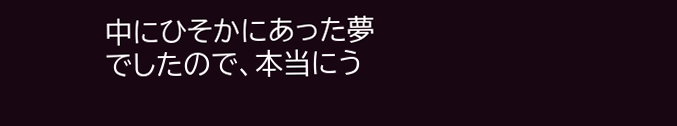中にひそかにあった夢でしたので、本当にう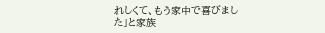れしくて、もう家中で喜びました」と家族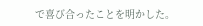で喜び合ったことを明かした。